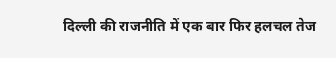दिल्ली की राजनीति में एक बार फिर हलचल तेज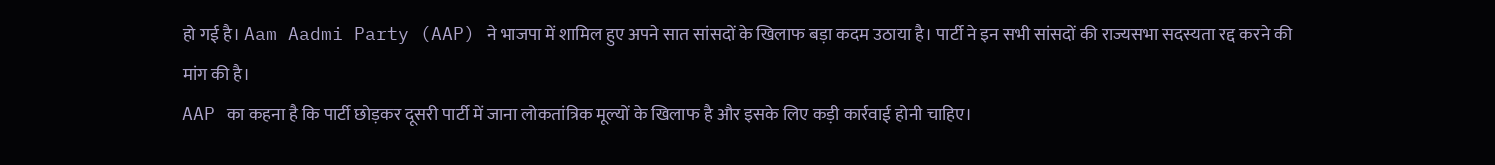हो गई है। Aam Aadmi Party (AAP) ने भाजपा में शामिल हुए अपने सात सांसदों के खिलाफ बड़ा कदम उठाया है। पार्टी ने इन सभी सांसदों की राज्यसभा सदस्यता रद्द करने की मांग की है।
AAP का कहना है कि पार्टी छोड़कर दूसरी पार्टी में जाना लोकतांत्रिक मूल्यों के खिलाफ है और इसके लिए कड़ी कार्रवाई होनी चाहिए।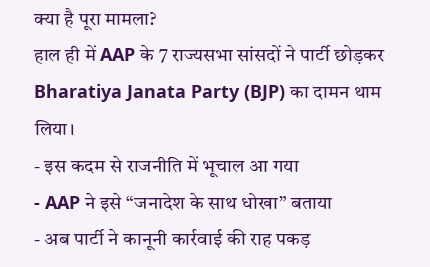क्या है पूरा मामला?
हाल ही में AAP के 7 राज्यसभा सांसदों ने पार्टी छोड़कर Bharatiya Janata Party (BJP) का दामन थाम लिया।
- इस कदम से राजनीति में भूचाल आ गया
- AAP ने इसे “जनादेश के साथ धोखा” बताया
- अब पार्टी ने कानूनी कार्रवाई की राह पकड़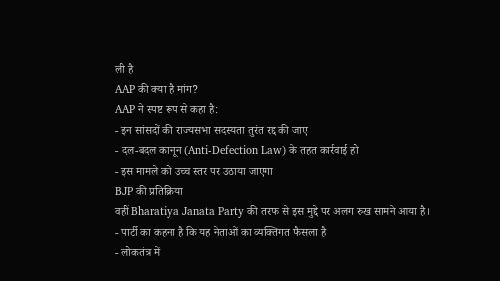ली है
AAP की क्या है मांग?
AAP ने स्पष्ट रूप से कहा है:
- इन सांसदों की राज्यसभा सदस्यता तुरंत रद्द की जाए
- दल-बदल कानून (Anti-Defection Law) के तहत कार्रवाई हो
- इस मामले को उच्च स्तर पर उठाया जाएगा
BJP की प्रतिक्रिया
वहीं Bharatiya Janata Party की तरफ से इस मुद्दे पर अलग रुख सामने आया है।
- पार्टी का कहना है कि यह नेताओं का व्यक्तिगत फैसला है
- लोकतंत्र में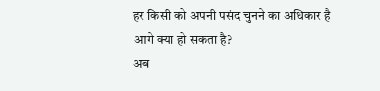हर किसी को अपनी पसंद चुनने का अधिकार है
आगे क्या हो सकता है?
अब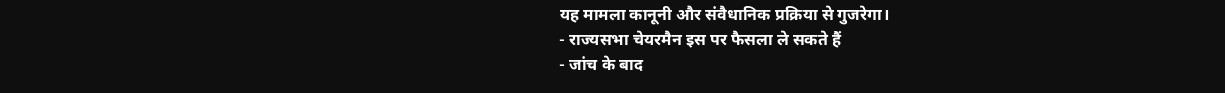यह मामला कानूनी और संवैधानिक प्रक्रिया से गुजरेगा।
- राज्यसभा चेयरमैन इस पर फैसला ले सकते हैं
- जांच के बाद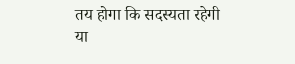तय होगा कि सदस्यता रहेगी या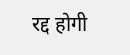रद्द होगी